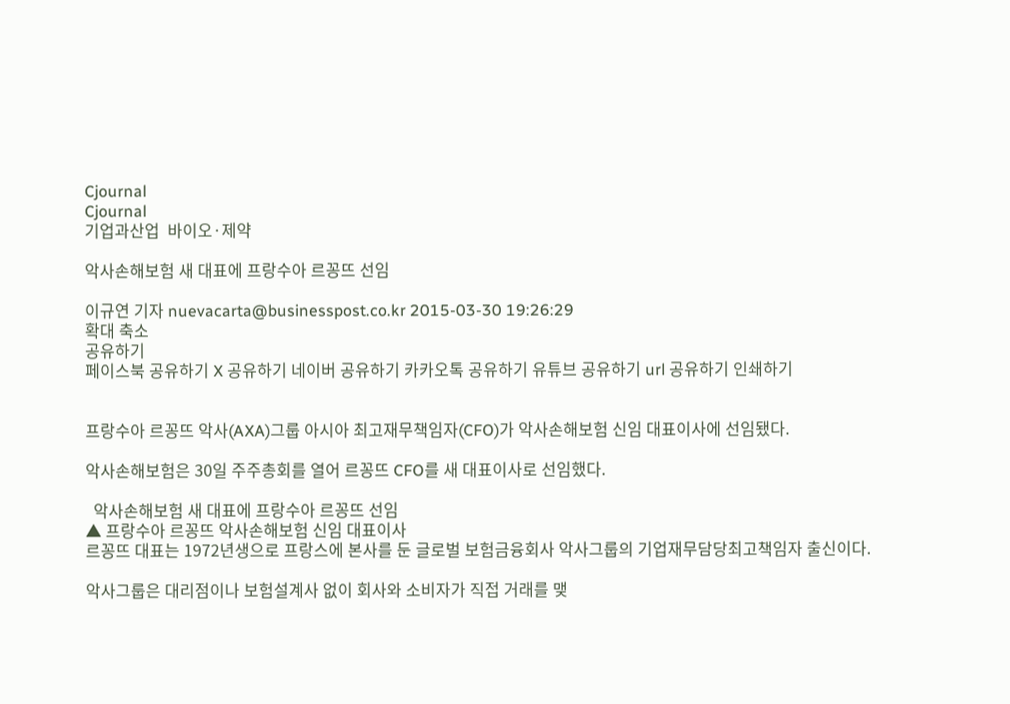Cjournal
Cjournal
기업과산업  바이오·제약

악사손해보험 새 대표에 프랑수아 르꽁뜨 선임

이규연 기자 nuevacarta@businesspost.co.kr 2015-03-30 19:26:29
확대 축소
공유하기
페이스북 공유하기 X 공유하기 네이버 공유하기 카카오톡 공유하기 유튜브 공유하기 url 공유하기 인쇄하기


프랑수아 르꽁뜨 악사(AXA)그룹 아시아 최고재무책임자(CFO)가 악사손해보험 신임 대표이사에 선임됐다.

악사손해보험은 30일 주주총회를 열어 르꽁뜨 CFO를 새 대표이사로 선임했다.

  악사손해보험 새 대표에 프랑수아 르꽁뜨 선임
▲ 프랑수아 르꽁뜨 악사손해보험 신임 대표이사
르꽁뜨 대표는 1972년생으로 프랑스에 본사를 둔 글로벌 보험금융회사 악사그룹의 기업재무담당최고책임자 출신이다.

악사그룹은 대리점이나 보험설계사 없이 회사와 소비자가 직접 거래를 맺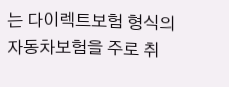는 다이렉트보험 형식의 자동차보험을 주로 취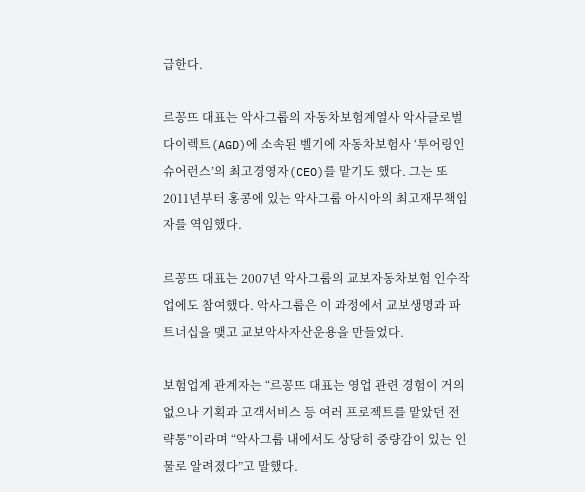급한다.

르꽁뜨 대표는 악사그룹의 자동차보험계열사 악사글로벌다이렉트(AGD)에 소속된 벨기에 자동차보험사 ‘투어링인슈어런스’의 최고경영자(CEO)를 맡기도 했다. 그는 또 2011년부터 홍콩에 있는 악사그룹 아시아의 최고재무책임자를 역임했다.

르꽁뜨 대표는 2007년 악사그룹의 교보자동차보험 인수작업에도 참여했다. 악사그룹은 이 과정에서 교보생명과 파트너십을 맺고 교보악사자산운용을 만들었다.

보험업계 관계자는 “르꽁뜨 대표는 영업 관련 경험이 거의 없으나 기획과 고객서비스 등 여러 프로젝트를 맡았던 전략통”이라며 “악사그룹 내에서도 상당히 중량감이 있는 인물로 알려졌다”고 말했다.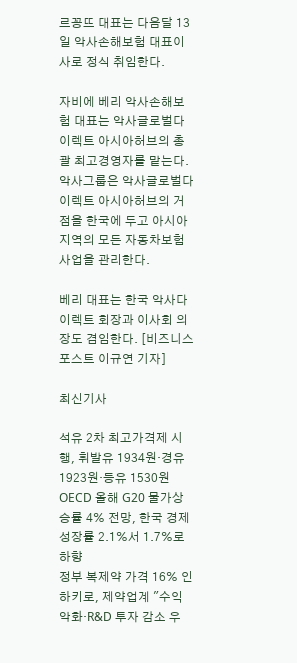르꽁뜨 대표는 다음달 13일 악사손해보험 대표이사로 정식 취임한다.

자비에 베리 악사손해보험 대표는 악사글로벌다이렉트 아시아허브의 총괄 최고경영자를 맡는다. 악사그룹은 악사글로벌다이렉트 아시아허브의 거점을 한국에 두고 아시아 지역의 모든 자동차보험 사업을 관리한다.

베리 대표는 한국 악사다이렉트 회장과 이사회 의장도 겸임한다. [비즈니스포스트 이규연 기자]

최신기사

석유 2차 최고가격제 시행, 휘발유 1934원·경유 1923원·등유 1530원
OECD 올해 G20 물가상승률 4% 전망, 한국 경제성장률 2.1%서 1.7%로 하향
정부 복제약 가격 16% 인하키로, 제약업계 "수익 악화·R&D 투자 감소 우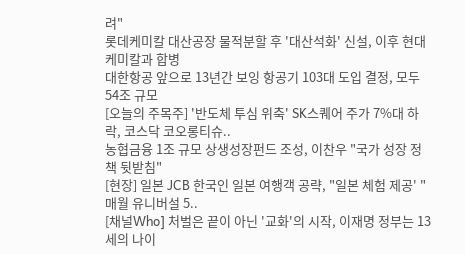려"
롯데케미칼 대산공장 물적분할 후 '대산석화' 신설, 이후 현대케미칼과 합병
대한항공 앞으로 13년간 보잉 항공기 103대 도입 결정, 모두 54조 규모
[오늘의 주목주] '반도체 투심 위축' SK스퀘어 주가 7%대 하락, 코스닥 코오롱티슈..
농협금융 1조 규모 상생성장펀드 조성, 이찬우 "국가 성장 정책 뒷받침"
[현장] 일본 JCB 한국인 일본 여행객 공략, "일본 체험 제공' "매월 유니버설 5..
[채널Who] 처벌은 끝이 아닌 '교화'의 시작, 이재명 정부는 13세의 나이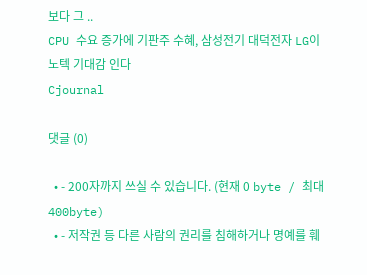보다 그 ..
CPU 수요 증가에 기판주 수혜, 삼성전기 대덕전자 LG이노텍 기대감 인다
Cjournal

댓글 (0)

  • - 200자까지 쓰실 수 있습니다. (현재 0 byte / 최대 400byte)
  • - 저작권 등 다른 사람의 권리를 침해하거나 명예를 훼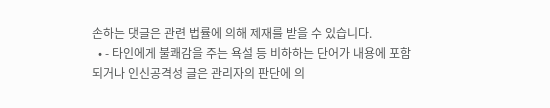손하는 댓글은 관련 법률에 의해 제재를 받을 수 있습니다.
  • - 타인에게 불쾌감을 주는 욕설 등 비하하는 단어가 내용에 포함되거나 인신공격성 글은 관리자의 판단에 의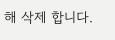해 삭제 합니다.